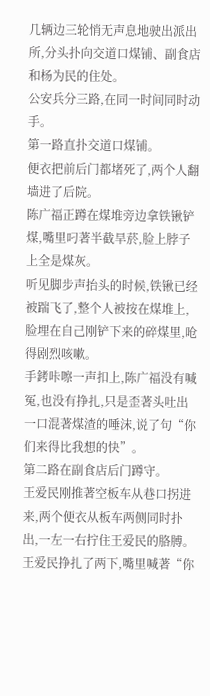几辆边三轮悄无声息地驶出派出所,分头扑向交道口煤铺、副食店和杨为民的住处。
公安兵分三路,在同一时间同时动手。
第一路直扑交道口煤铺。
便衣把前后门都堵死了,两个人翻墙进了后院。
陈广福正蹲在煤堆旁边拿铁锹铲煤,嘴里叼著半截旱菸,脸上脖子上全是煤灰。
听见脚步声抬头的时候,铁锹已经被踹飞了,整个人被按在煤堆上,脸埋在自己刚铲下来的碎煤里,呛得剧烈咳嗽。
手銬咔嚓一声扣上,陈广福没有喊冤,也没有挣扎,只是歪著头吐出一口混著煤渣的唾沫,说了句“你们来得比我想的快”。
第二路在副食店后门蹲守。
王爱民刚推著空板车从巷口拐进来,两个便衣从板车两侧同时扑出,一左一右拧住王爱民的胳膊。
王爱民挣扎了两下,嘴里喊著“你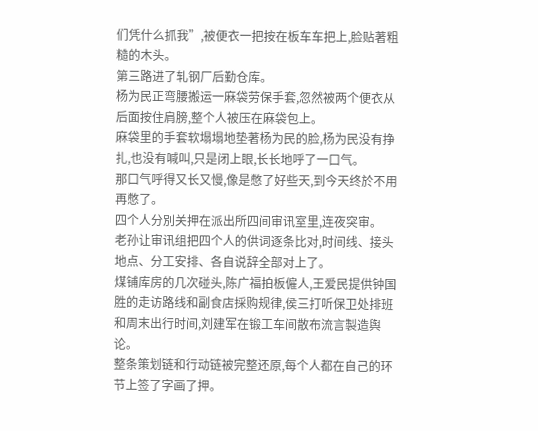们凭什么抓我”,被便衣一把按在板车车把上,脸贴著粗糙的木头。
第三路进了轧钢厂后勤仓库。
杨为民正弯腰搬运一麻袋劳保手套,忽然被两个便衣从后面按住肩膀,整个人被压在麻袋包上。
麻袋里的手套软塌塌地垫著杨为民的脸,杨为民没有挣扎,也没有喊叫,只是闭上眼,长长地呼了一口气。
那口气呼得又长又慢,像是憋了好些天,到今天终於不用再憋了。
四个人分別关押在派出所四间审讯室里,连夜突审。
老孙让审讯组把四个人的供词逐条比对,时间线、接头地点、分工安排、各自说辞全部对上了。
煤铺库房的几次碰头,陈广福拍板僱人,王爱民提供钟国胜的走访路线和副食店採购规律,侯三打听保卫处排班和周末出行时间,刘建军在锻工车间散布流言製造舆论。
整条策划链和行动链被完整还原,每个人都在自己的环节上签了字画了押。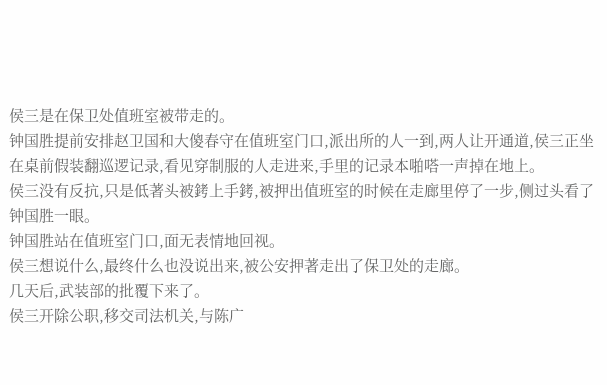侯三是在保卫处值班室被带走的。
钟国胜提前安排赵卫国和大傻春守在值班室门口,派出所的人一到,两人让开通道,侯三正坐在桌前假装翻巡逻记录,看见穿制服的人走进来,手里的记录本啪嗒一声掉在地上。
侯三没有反抗,只是低著头被銬上手銬,被押出值班室的时候在走廊里停了一步,侧过头看了钟国胜一眼。
钟国胜站在值班室门口,面无表情地回视。
侯三想说什么,最终什么也没说出来,被公安押著走出了保卫处的走廊。
几天后,武装部的批覆下来了。
侯三开除公职,移交司法机关,与陈广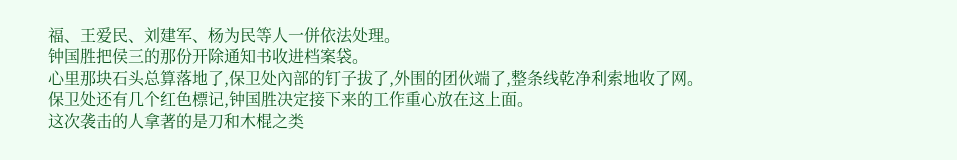福、王爱民、刘建军、杨为民等人一併依法处理。
钟国胜把侯三的那份开除通知书收进档案袋。
心里那块石头总算落地了,保卫处內部的钉子拔了,外围的团伙端了,整条线乾净利索地收了网。
保卫处还有几个红色標记,钟国胜决定接下来的工作重心放在这上面。
这次袭击的人拿著的是刀和木棍之类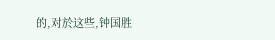的,对於这些,钟国胜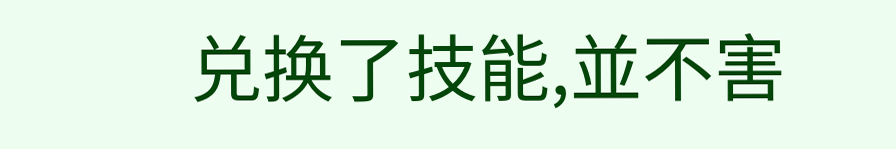兑换了技能,並不害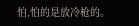怕,怕的是放冷枪的。